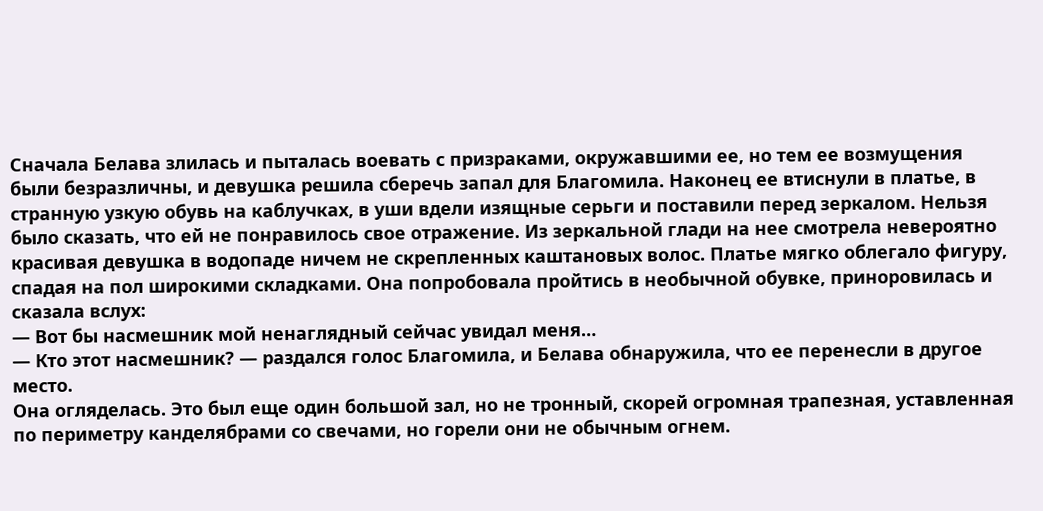Сначала Белава злилась и пыталась воевать с призраками, окружавшими ее, но тем ее возмущения были безразличны, и девушка решила сберечь запал для Благомила. Наконец ее втиснули в платье, в странную узкую обувь на каблучках, в уши вдели изящные серьги и поставили перед зеркалом. Нельзя было сказать, что ей не понравилось свое отражение. Из зеркальной глади на нее смотрела невероятно красивая девушка в водопаде ничем не скрепленных каштановых волос. Платье мягко облегало фигуру, спадая на пол широкими складками. Она попробовала пройтись в необычной обувке, приноровилась и сказала вслух:
— Вот бы насмешник мой ненаглядный сейчас увидал меня…
— Кто этот насмешник? — раздался голос Благомила, и Белава обнаружила, что ее перенесли в другое место.
Она огляделась. Это был еще один большой зал, но не тронный, скорей огромная трапезная, уставленная по периметру канделябрами со свечами, но горели они не обычным огнем.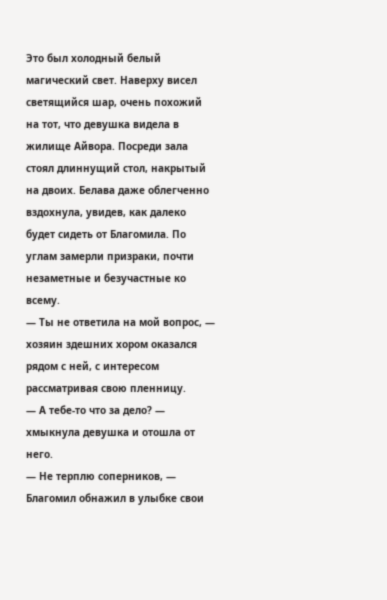Это был холодный белый магический свет. Наверху висел светящийся шар, очень похожий на тот, что девушка видела в жилище Айвора. Посреди зала стоял длиннущий стол, накрытый на двоих. Белава даже облегченно вздохнула, увидев, как далеко будет сидеть от Благомила. По углам замерли призраки, почти незаметные и безучастные ко всему.
— Ты не ответила на мой вопрос, — хозяин здешних хором оказался рядом с ней, с интересом рассматривая свою пленницу.
— А тебе-то что за дело? — хмыкнула девушка и отошла от него.
— Не терплю соперников, — Благомил обнажил в улыбке свои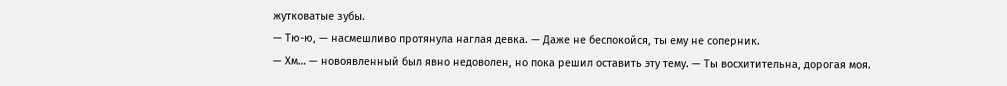жутковатые зубы.
— Тю-ю, — насмешливо протянула наглая девка. — Даже не беспокойся, ты ему не соперник.
— Хм… — новоявленный был явно недоволен, но пока решил оставить эту тему. — Ты восхитительна, дорогая моя.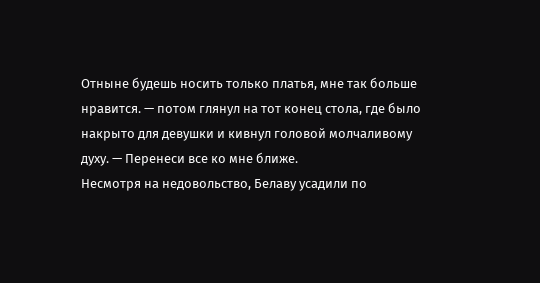Отныне будешь носить только платья, мне так больше нравится. — потом глянул на тот конец стола, где было накрыто для девушки и кивнул головой молчаливому духу. — Перенеси все ко мне ближе.
Несмотря на недовольство, Белаву усадили по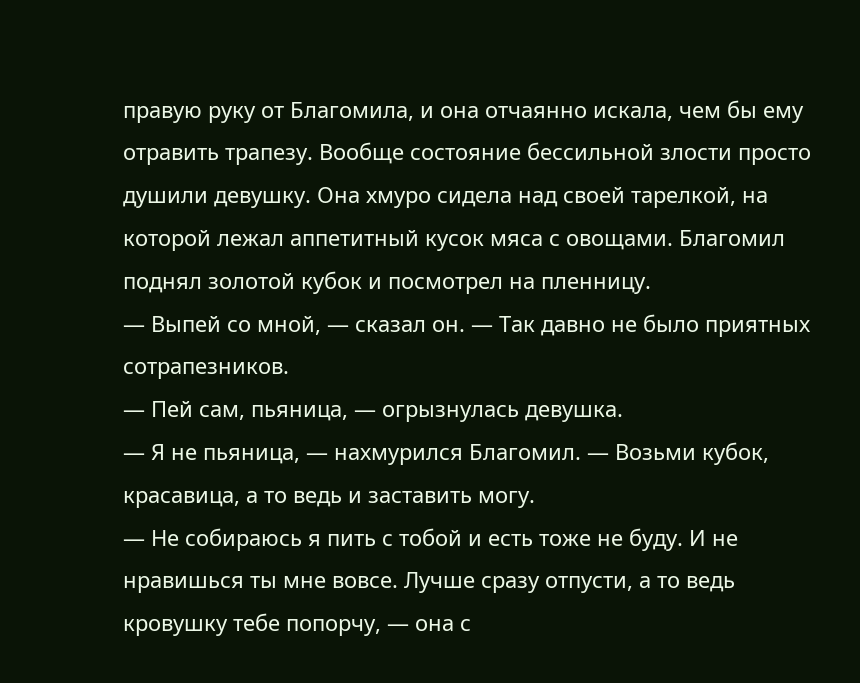правую руку от Благомила, и она отчаянно искала, чем бы ему отравить трапезу. Вообще состояние бессильной злости просто душили девушку. Она хмуро сидела над своей тарелкой, на которой лежал аппетитный кусок мяса с овощами. Благомил поднял золотой кубок и посмотрел на пленницу.
— Выпей со мной, — сказал он. — Так давно не было приятных сотрапезников.
— Пей сам, пьяница, — огрызнулась девушка.
— Я не пьяница, — нахмурился Благомил. — Возьми кубок, красавица, а то ведь и заставить могу.
— Не собираюсь я пить с тобой и есть тоже не буду. И не нравишься ты мне вовсе. Лучше сразу отпусти, а то ведь кровушку тебе попорчу, — она с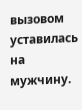вызовом уставилась на мужчину.